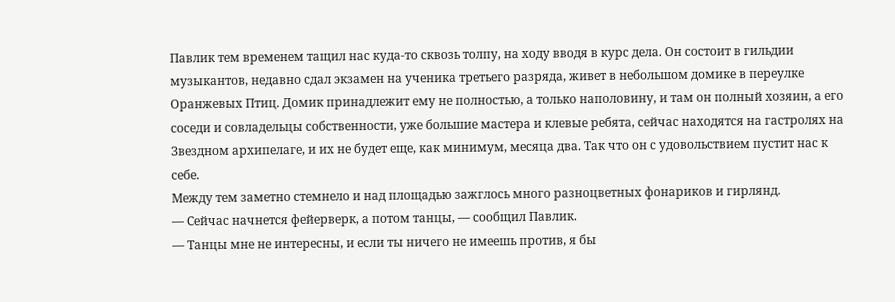Павлик тем временем тащил нас куда-то сквозь толпу, на ходу вводя в курс дела. Он состоит в гильдии музыкантов, недавно сдал экзамен на ученика третьего разряда, живет в небольшом домике в переулке Оранжевых Птиц. Домик принадлежит ему не полностью, а только наполовину, и там он полный хозяин, а его соседи и совладельцы собственности, уже большие мастера и клевые ребята, сейчас находятся на гастролях на Звездном архипелаге, и их не будет еще, как минимум, месяца два. Так что он с удовольствием пустит нас к себе.
Между тем заметно стемнело и над площадью зажглось много разноцветных фонариков и гирлянд.
— Сейчас начнется фейерверк, а потом танцы, — сообщил Павлик.
— Танцы мне не интересны, и если ты ничего не имеешь против, я бы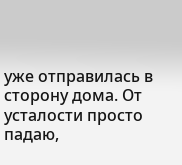уже отправилась в сторону дома. От усталости просто падаю,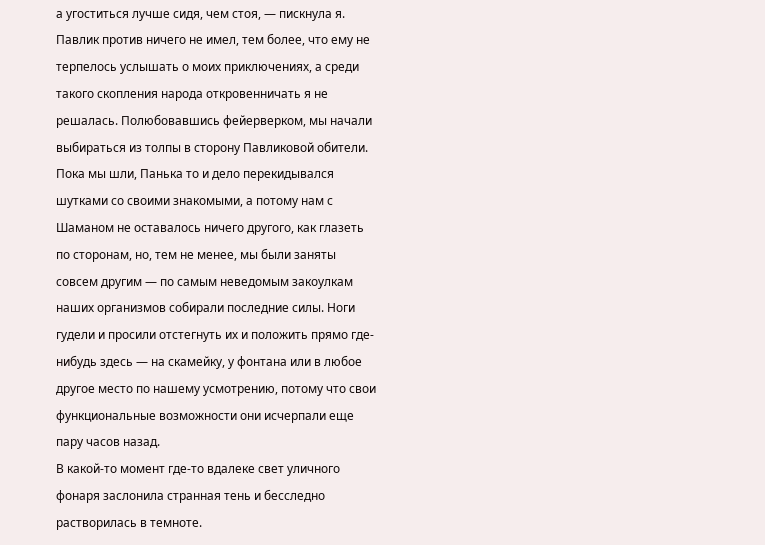а угоститься лучше сидя, чем стоя, — пискнула я.
Павлик против ничего не имел, тем более, что ему не терпелось услышать о моих приключениях, а среди такого скопления народа откровенничать я не решалась. Полюбовавшись фейерверком, мы начали выбираться из толпы в сторону Павликовой обители.
Пока мы шли, Панька то и дело перекидывался шутками со своими знакомыми, а потому нам с Шаманом не оставалось ничего другого, как глазеть по сторонам, но, тем не менее, мы были заняты совсем другим — по самым неведомым закоулкам наших организмов собирали последние силы. Ноги гудели и просили отстегнуть их и положить прямо где-нибудь здесь — на скамейку, у фонтана или в любое другое место по нашему усмотрению, потому что свои функциональные возможности они исчерпали еще пару часов назад.
В какой-то момент где-то вдалеке свет уличного фонаря заслонила странная тень и бесследно растворилась в темноте.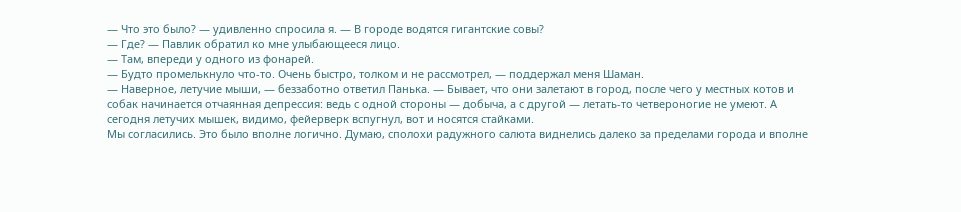— Что это было? — удивленно спросила я. — В городе водятся гигантские совы?
— Где? — Павлик обратил ко мне улыбающееся лицо.
— Там, впереди у одного из фонарей.
— Будто промелькнуло что-то. Очень быстро, толком и не рассмотрел, — поддержал меня Шаман.
— Наверное, летучие мыши, — беззаботно ответил Панька. — Бывает, что они залетают в город, после чего у местных котов и собак начинается отчаянная депрессия: ведь с одной стороны — добыча, а с другой — летать-то четвероногие не умеют. А сегодня летучих мышек, видимо, фейерверк вспугнул, вот и носятся стайками.
Мы согласились. Это было вполне логично. Думаю, сполохи радужного салюта виднелись далеко за пределами города и вполне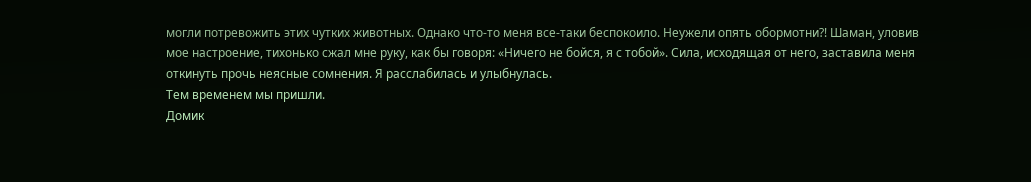могли потревожить этих чутких животных. Однако что-то меня все-таки беспокоило. Неужели опять обормотни?! Шаман, уловив мое настроение, тихонько сжал мне руку, как бы говоря: «Ничего не бойся, я с тобой». Сила, исходящая от него, заставила меня откинуть прочь неясные сомнения. Я расслабилась и улыбнулась.
Тем временем мы пришли.
Домик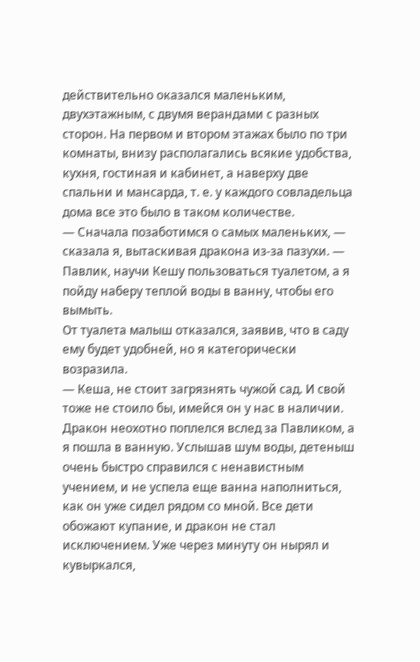действительно оказался маленьким, двухэтажным, с двумя верандами с разных сторон. На первом и втором этажах было по три комнаты, внизу располагались всякие удобства, кухня, гостиная и кабинет, а наверху две спальни и мансарда, т. е. у каждого совладельца дома все это было в таком количестве.
— Сначала позаботимся о самых маленьких, — сказала я, вытаскивая дракона из-за пазухи. — Павлик, научи Кешу пользоваться туалетом, а я пойду наберу теплой воды в ванну, чтобы его вымыть.
От туалета малыш отказался, заявив, что в саду ему будет удобней, но я категорически возразила.
— Кеша, не стоит загрязнять чужой сад. И свой тоже не стоило бы, имейся он у нас в наличии.
Дракон неохотно поплелся вслед за Павликом, а я пошла в ванную. Услышав шум воды, детеныш очень быстро справился с ненавистным учением, и не успела еще ванна наполниться, как он уже сидел рядом со мной. Все дети обожают купание, и дракон не стал исключением. Уже через минуту он нырял и кувыркался,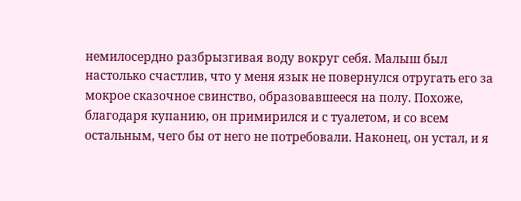немилосердно разбрызгивая воду вокруг себя. Малыш был настолько счастлив, что у меня язык не повернулся отругать его за мокрое сказочное свинство, образовавшееся на полу. Похоже, благодаря купанию, он примирился и с туалетом, и со всем остальным, чего бы от него не потребовали. Наконец, он устал, и я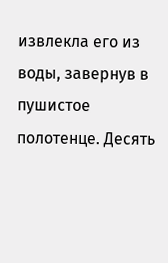извлекла его из воды, завернув в пушистое полотенце. Десять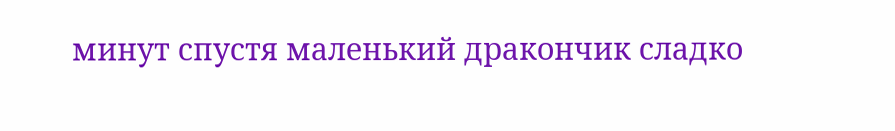минут спустя маленький дракончик сладко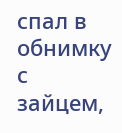спал в обнимку с зайцем,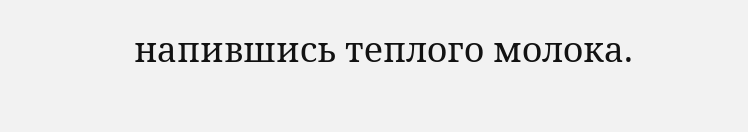напившись теплого молока.